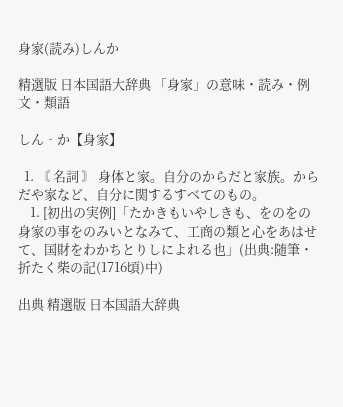身家(読み)しんか

精選版 日本国語大辞典 「身家」の意味・読み・例文・類語

しん‐か【身家】

  1. 〘 名詞 〙 身体と家。自分のからだと家族。からだや家など、自分に関するすべてのもの。
    1. [初出の実例]「たかきもいやしきも、をのをの身家の事をのみいとなみて、工商の類と心をあはせて、国財をわかちとりしによれる也」(出典:随筆・折たく柴の記(1716頃)中)

出典 精選版 日本国語大辞典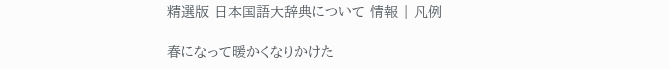精選版 日本国語大辞典について 情報 | 凡例

春になって暖かくなりかけた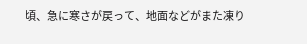頃、急に寒さが戻って、地面などがまた凍り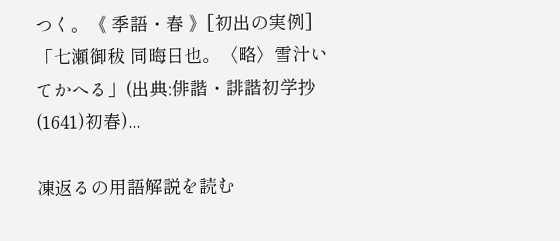つく。《 季語・春 》[初出の実例]「七瀬御秡 同晦日也。〈略〉雪汁いてかへる」(出典:俳諧・誹諧初学抄(1641)初春)...

凍返るの用語解説を読む